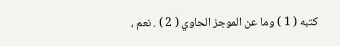كتبه ( 1 ) وما عن الموجز الحاوي ( 2 ) . نعم ،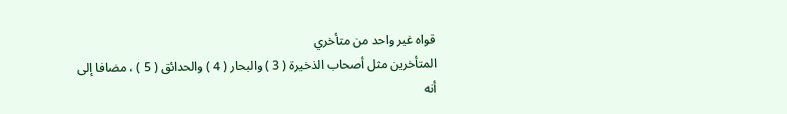قواه غير واحد من متأخري
المتأخرين مثل أصحاب الذخيرة ( 3 ) والبحار ( 4 ) والحدائق ( 5 ) ، مضافا إلى أنه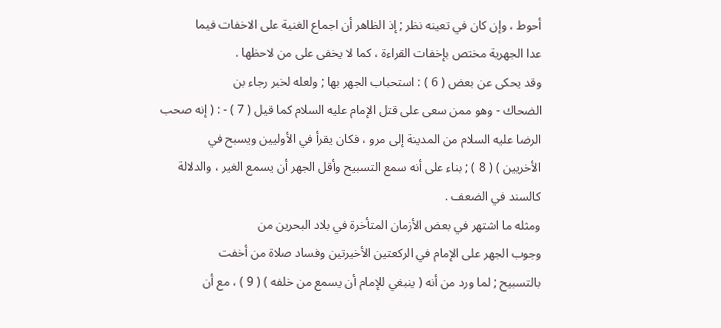أحوط ، وإن كان في تعينه نظر ; إذ الظاهر أن اجماع الغنية على الاخفات فيما
عدا الجهرية مختص بإخفات القراءة ، كما لا يخفى على من لاحظها .
وقد يحكى عن بعض ( 6 ) : استحباب الجهر بها ; ولعله لخبر رجاء بن
الضحاك - وهو ممن سعى على قتل الإمام عليه السلام كما قيل ( 7 ) - : ( إنه صحب
الرضا عليه السلام من المدينة إلى مرو ، فكان يقرأ في الأوليين ويسبح في
الأخريين ) ( 8 ) ; بناء على أنه سمع التسبيح وأقل الجهر أن يسمع الغير ، والدلالة
كالسند في الضعف .
ومثله ما اشتهر في بعض الأزمان المتأخرة في بلاد البحرين من
وجوب الجهر على الإمام في الركعتين الأخيرتين وفساد صلاة من أخفت
بالتسبيح ; لما ورد من أنه ( ينبغي للإمام أن يسمع من خلفه ) ( 9 ) ، مع أن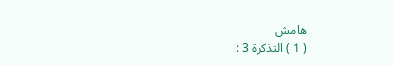هامش
( 1 ) التذكرة 3 :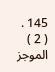145 .
( 2 ) الموجز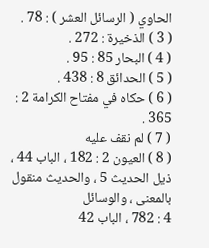الحاوي ( الرسائل العشر ) : 78 .
( 3 ) الذخيرة : 272 .
( 4 ) البحار 85 : 95 .
( 5 ) الحدائق 8 : 438 .
( 6 ) حكاه في مفتاح الكرامة 2 : 365 .
( 7 ) لم نقف عليه
( 8 ) العيون 2 : 182 ، الباب 44 ، ذيل الحديث 5 ، والحديث منقول بالمعنى ، والوسائل
4 : 782 ، الباب 42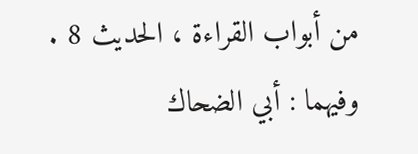من أبواب القراءة ، الحديث 8 . وفيهما : أبي الضحاك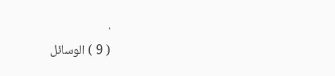.
( 9 ) الوسائل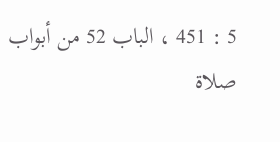5 : 451 ، الباب 52 من أبواب صلاة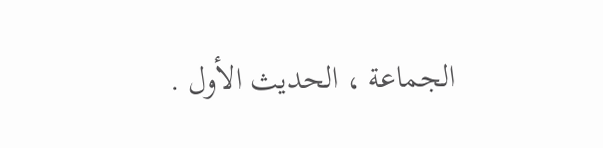الجماعة ، الحديث الأول .